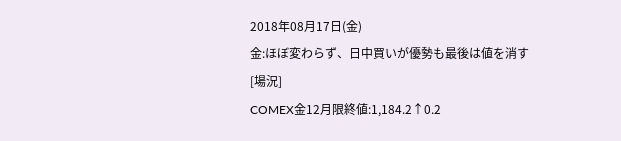2018年08月17日(金)
金:ほぼ変わらず、日中買いが優勢も最後は値を消す
[場況]
COMEX金12月限終値:1,184.2↑0.2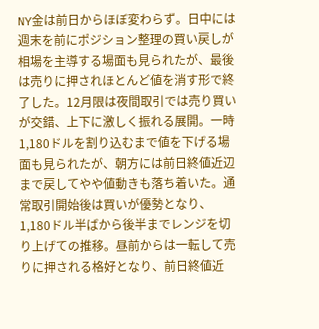NY金は前日からほぼ変わらず。日中には週末を前にポジション整理の買い戻しが相場を主導する場面も見られたが、最後は売りに押されほとんど値を消す形で終了した。12月限は夜間取引では売り買いが交錯、上下に激しく振れる展開。一時1,180ドルを割り込むまで値を下げる場面も見られたが、朝方には前日終値近辺まで戻してやや値動きも落ち着いた。通常取引開始後は買いが優勢となり、1,180ドル半ばから後半までレンジを切り上げての推移。昼前からは一転して売りに押される格好となり、前日終値近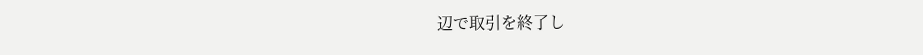辺で取引を終了し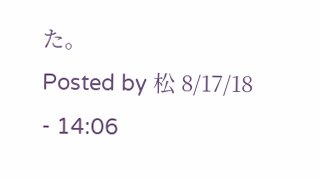た。
Posted by 松 8/17/18 - 14:06